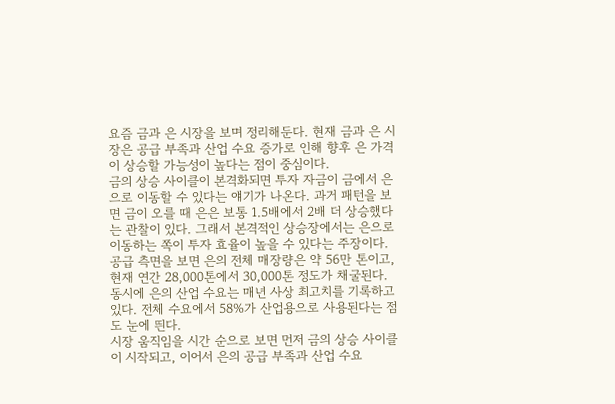요즘 금과 은 시장을 보며 정리해둔다. 현재 금과 은 시장은 공급 부족과 산업 수요 증가로 인해 향후 은 가격이 상승할 가능성이 높다는 점이 중심이다.
금의 상승 사이클이 본격화되면 투자 자금이 금에서 은으로 이동할 수 있다는 얘기가 나온다. 과거 패턴을 보면 금이 오를 때 은은 보통 1.5배에서 2배 더 상승했다는 관찰이 있다. 그래서 본격적인 상승장에서는 은으로 이동하는 쪽이 투자 효율이 높을 수 있다는 주장이다.
공급 측면을 보면 은의 전체 매장량은 약 56만 톤이고, 현재 연간 28,000톤에서 30,000톤 정도가 채굴된다. 동시에 은의 산업 수요는 매년 사상 최고치를 기록하고 있다. 전체 수요에서 58%가 산업용으로 사용된다는 점도 눈에 띈다.
시장 움직임을 시간 순으로 보면 먼저 금의 상승 사이클이 시작되고, 이어서 은의 공급 부족과 산업 수요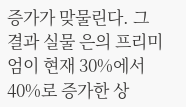증가가 맞물린다. 그 결과 실물 은의 프리미엄이 현재 30%에서 40%로 증가한 상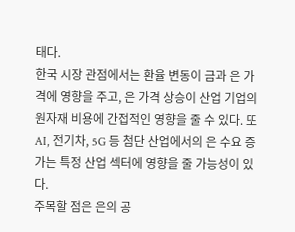태다.
한국 시장 관점에서는 환율 변동이 금과 은 가격에 영향을 주고, 은 가격 상승이 산업 기업의 원자재 비용에 간접적인 영향을 줄 수 있다. 또 AI, 전기차, 5G 등 첨단 산업에서의 은 수요 증가는 특정 산업 섹터에 영향을 줄 가능성이 있다.
주목할 점은 은의 공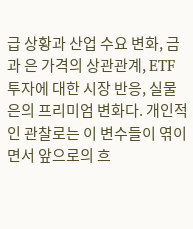급 상황과 산업 수요 변화, 금과 은 가격의 상관관계, ETF 투자에 대한 시장 반응, 실물 은의 프리미엄 변화다. 개인적인 관찰로는 이 변수들이 엮이면서 앞으로의 흐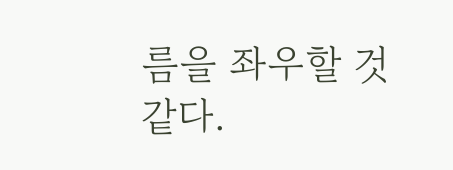름을 좌우할 것 같다.